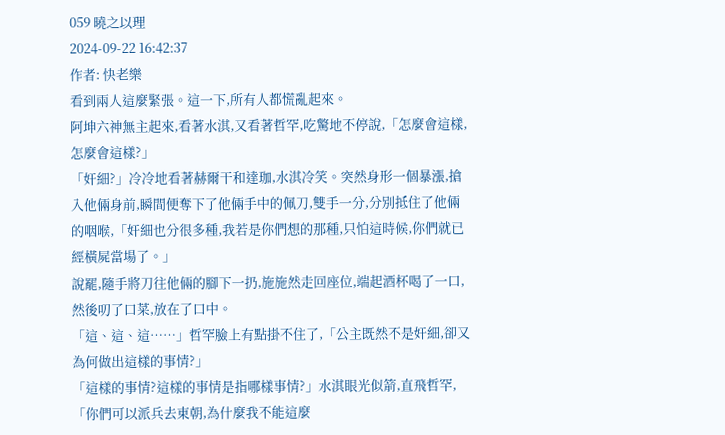059 曉之以理
2024-09-22 16:42:37
作者: 快老樂
看到兩人這麼緊張。這一下,所有人都慌亂起來。
阿坤六神無主起來,看著水淇,又看著哲罕,吃驚地不停說,「怎麼會這樣,怎麼會這樣?」
「奸細?」冷冷地看著赫爾干和達珈,水淇冷笑。突然身形一個暴漲,搶入他倆身前,瞬間便奪下了他倆手中的佩刀,雙手一分,分別抵住了他倆的咽喉,「奸細也分很多種,我若是你們想的那種,只怕這時候,你們就已經橫屍當場了。」
說罷,隨手將刀往他倆的腳下一扔,施施然走回座位,端起酒杯喝了一口,然後叨了口菜,放在了口中。
「這、這、這……」哲罕臉上有點掛不住了,「公主既然不是奸細,卻又為何做出這樣的事情?」
「這樣的事情?這樣的事情是指哪樣事情?」水淇眼光似箭,直飛哲罕,「你們可以派兵去東朝,為什麼我不能這麼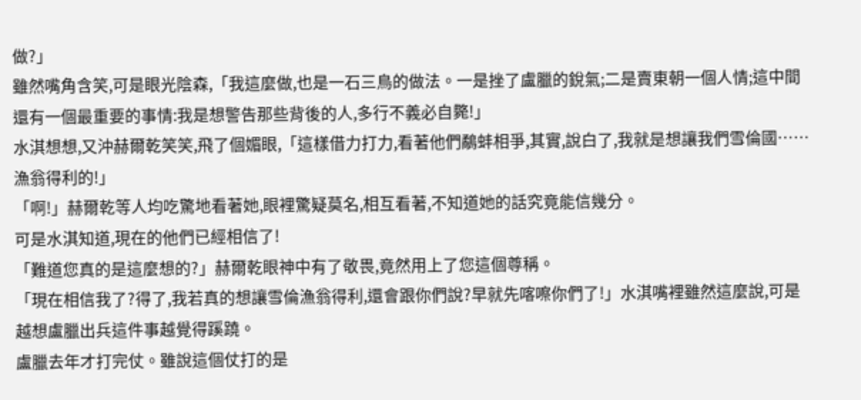做?」
雖然嘴角含笑,可是眼光陰森,「我這麼做,也是一石三鳥的做法。一是挫了盧臘的銳氣;二是賣東朝一個人情;這中間還有一個最重要的事情:我是想警告那些背後的人,多行不義必自斃!」
水淇想想,又沖赫爾乾笑笑,飛了個媚眼,「這樣借力打力,看著他們鷸蚌相爭,其實,說白了,我就是想讓我們雪倫國……漁翁得利的!」
「啊!」赫爾乾等人均吃驚地看著她,眼裡驚疑莫名,相互看著,不知道她的話究竟能信幾分。
可是水淇知道,現在的他們已經相信了!
「難道您真的是這麼想的?」赫爾乾眼神中有了敬畏,竟然用上了您這個尊稱。
「現在相信我了?得了,我若真的想讓雪倫漁翁得利,還會跟你們說?早就先喀嚓你們了!」水淇嘴裡雖然這麼說,可是越想盧臘出兵這件事越覺得蹊蹺。
盧臘去年才打完仗。雖說這個仗打的是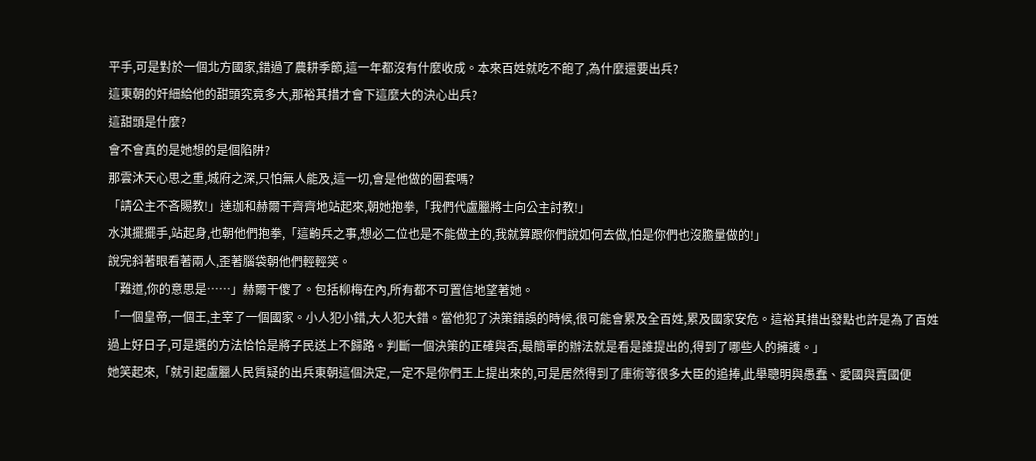平手,可是對於一個北方國家,錯過了農耕季節,這一年都沒有什麼收成。本來百姓就吃不飽了,為什麼還要出兵?
這東朝的奸細給他的甜頭究竟多大,那裕其措才會下這麼大的決心出兵?
這甜頭是什麼?
會不會真的是她想的是個陷阱?
那雲沐天心思之重,城府之深,只怕無人能及,這一切,會是他做的圈套嗎?
「請公主不吝賜教!」達珈和赫爾干齊齊地站起來,朝她抱拳,「我們代盧臘將士向公主討教!」
水淇擺擺手,站起身,也朝他們抱拳,「這齣兵之事,想必二位也是不能做主的,我就算跟你們說如何去做,怕是你們也沒膽量做的!」
說完斜著眼看著兩人,歪著腦袋朝他們輕輕笑。
「難道,你的意思是……」赫爾干傻了。包括柳梅在內,所有都不可置信地望著她。
「一個皇帝,一個王,主宰了一個國家。小人犯小錯,大人犯大錯。當他犯了決策錯誤的時候,很可能會累及全百姓,累及國家安危。這裕其措出發點也許是為了百姓過上好日子,可是選的方法恰恰是將子民送上不歸路。判斷一個決策的正確與否,最簡單的辦法就是看是誰提出的,得到了哪些人的擁護。」
她笑起來,「就引起盧臘人民質疑的出兵東朝這個決定,一定不是你們王上提出來的,可是居然得到了庫術等很多大臣的追捧,此舉聰明與愚蠢、愛國與賣國便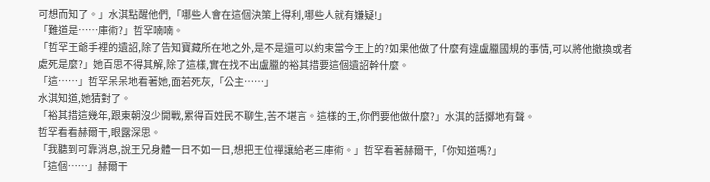可想而知了。」水淇點醒他們,「哪些人會在這個決策上得利,哪些人就有嫌疑!」
「難道是……庫術?」哲罕喃喃。
「哲罕王爺手裡的遺詔,除了告知寶藏所在地之外,是不是還可以約束當今王上的?如果他做了什麼有違盧臘國規的事情,可以將他撤換或者處死是麼?」她百思不得其解,除了這樣,實在找不出盧臘的裕其措要這個遺詔幹什麼。
「這……」哲罕呆呆地看著她,面若死灰,「公主……」
水淇知道,她猜對了。
「裕其措這幾年,跟東朝沒少開戰,累得百姓民不聊生,苦不堪言。這樣的王,你們要他做什麼?」水淇的話擲地有聲。
哲罕看看赫爾干,眼露深思。
「我聽到可靠消息,說王兄身體一日不如一日,想把王位禪讓給老三庫術。」哲罕看著赫爾干,「你知道嗎?」
「這個……」赫爾干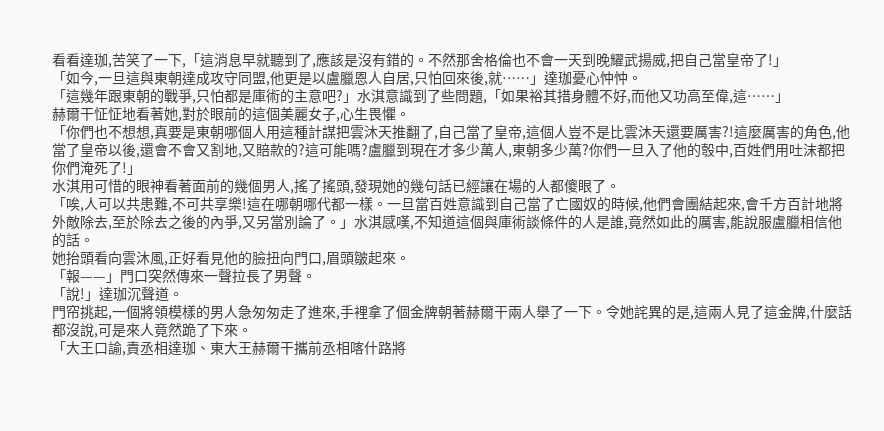看看達珈,苦笑了一下,「這消息早就聽到了,應該是沒有錯的。不然那舍格倫也不會一天到晚耀武揚威,把自己當皇帝了!」
「如今,一旦這與東朝達成攻守同盟,他更是以盧臘恩人自居,只怕回來後,就……」達珈憂心忡忡。
「這幾年跟東朝的戰爭,只怕都是庫術的主意吧?」水淇意識到了些問題,「如果裕其措身體不好,而他又功高至偉,這……」
赫爾干怔怔地看著她,對於眼前的這個美麗女子,心生畏懼。
「你們也不想想,真要是東朝哪個人用這種計謀把雲沐天推翻了,自己當了皇帝,這個人豈不是比雲沐天還要厲害?!這麼厲害的角色,他當了皇帝以後,還會不會又割地,又賠款的?這可能嗎?盧臘到現在才多少萬人,東朝多少萬?你們一旦入了他的彀中,百姓們用吐沫都把你們淹死了!」
水淇用可惜的眼神看著面前的幾個男人,搖了搖頭,發現她的幾句話已經讓在場的人都傻眼了。
「唉,人可以共患難,不可共享樂!這在哪朝哪代都一樣。一旦當百姓意識到自己當了亡國奴的時候,他們會團結起來,會千方百計地將外敵除去,至於除去之後的內爭,又另當別論了。」水淇感嘆,不知道這個與庫術談條件的人是誰,竟然如此的厲害,能說服盧臘相信他的話。
她抬頭看向雲沐風,正好看見他的臉扭向門口,眉頭皺起來。
「報——」門口突然傳來一聲拉長了男聲。
「說!」達珈沉聲道。
門帘挑起,一個將領模樣的男人急匆匆走了進來,手裡拿了個金牌朝著赫爾干兩人舉了一下。令她詫異的是,這兩人見了這金牌,什麼話都沒說,可是來人竟然跪了下來。
「大王口諭,責丞相達珈、東大王赫爾干攜前丞相喀什路將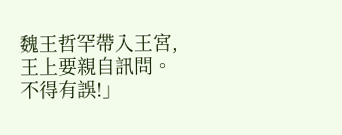魏王哲罕帶入王宮,王上要親自訊問。不得有誤!」